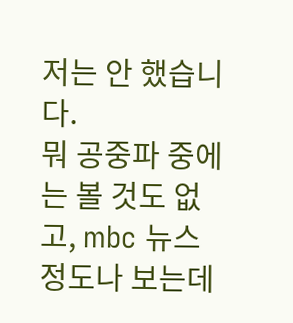저는 안 했습니다.
뭐 공중파 중에는 볼 것도 없고, mbc 뉴스 정도나 보는데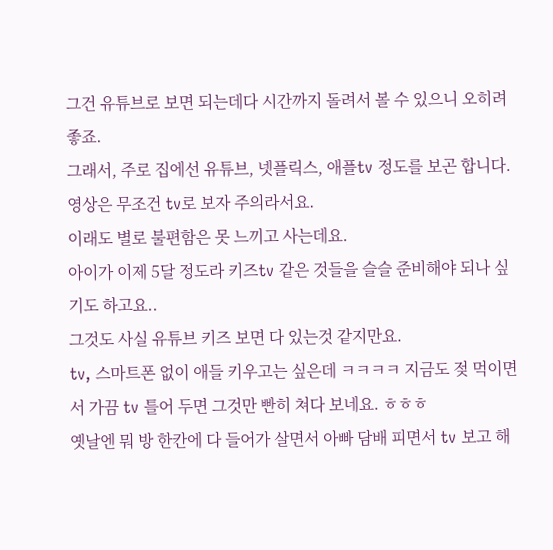그건 유튜브로 보면 되는데다 시간까지 돌려서 볼 수 있으니 오히려 좋죠.
그래서, 주로 집에선 유튜브, 넷플릭스, 애플tv 정도를 보곤 합니다. 영상은 무조건 tv로 보자 주의라서요.
이래도 별로 불편함은 못 느끼고 사는데요.
아이가 이제 5달 정도라 키즈tv 같은 것들을 슬슬 준비해야 되나 싶기도 하고요..
그것도 사실 유튜브 키즈 보면 다 있는것 같지만요.
tv, 스마트폰 없이 애들 키우고는 싶은데 ㅋㅋㅋㅋ 지금도 젖 먹이면서 가끔 tv 틀어 두면 그것만 빤히 쳐다 보네요. ㅎㅎㅎ
옛날엔 뭐 방 한칸에 다 들어가 살면서 아빠 담배 피면서 tv 보고 해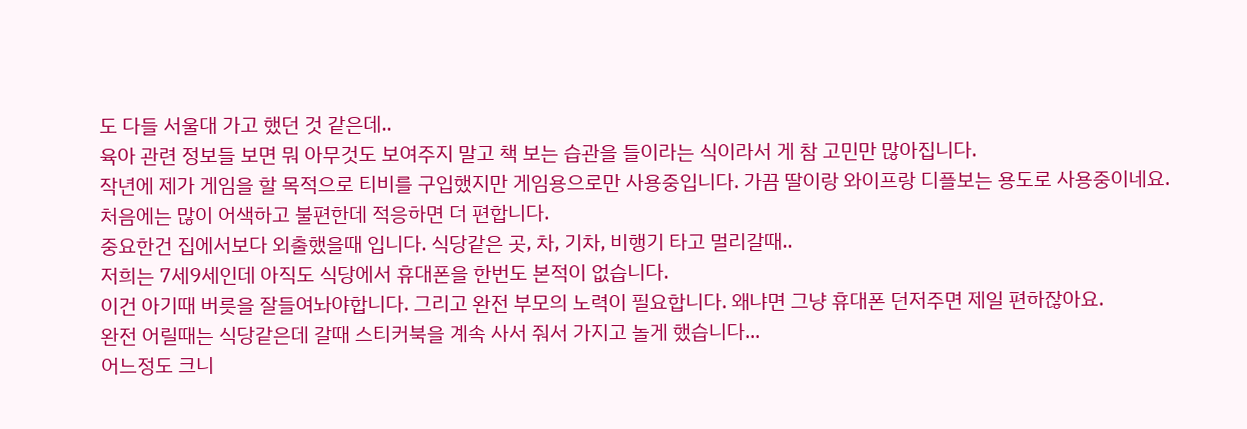도 다들 서울대 가고 했던 것 같은데..
육아 관련 정보들 보면 뭐 아무것도 보여주지 말고 책 보는 습관을 들이라는 식이라서 게 참 고민만 많아집니다.
작년에 제가 게임을 할 목적으로 티비를 구입했지만 게임용으로만 사용중입니다. 가끔 딸이랑 와이프랑 디플보는 용도로 사용중이네요.
처음에는 많이 어색하고 불편한데 적응하면 더 편합니다.
중요한건 집에서보다 외출했을때 입니다. 식당같은 곳, 차, 기차, 비행기 타고 멀리갈때..
저희는 7세9세인데 아직도 식당에서 휴대폰을 한번도 본적이 없습니다.
이건 아기때 버릇을 잘들여놔야합니다. 그리고 완전 부모의 노력이 필요합니다. 왜냐면 그냥 휴대폰 던저주면 제일 편하잖아요.
완전 어릴때는 식당같은데 갈때 스티커북을 계속 사서 줘서 가지고 놀게 했습니다...
어느정도 크니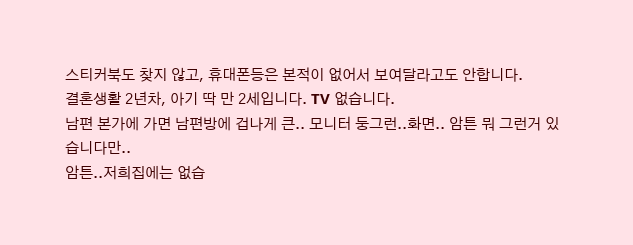스티커북도 찾지 않고, 휴대폰등은 본적이 없어서 보여달라고도 안합니다.
결혼생활 2년차, 아기 딱 만 2세입니다. TV 없습니다.
남편 본가에 가면 남편방에 겁나게 큰.. 모니터 둥그런..화면.. 암튼 뭐 그런거 있습니다만..
암튼..저희집에는 없습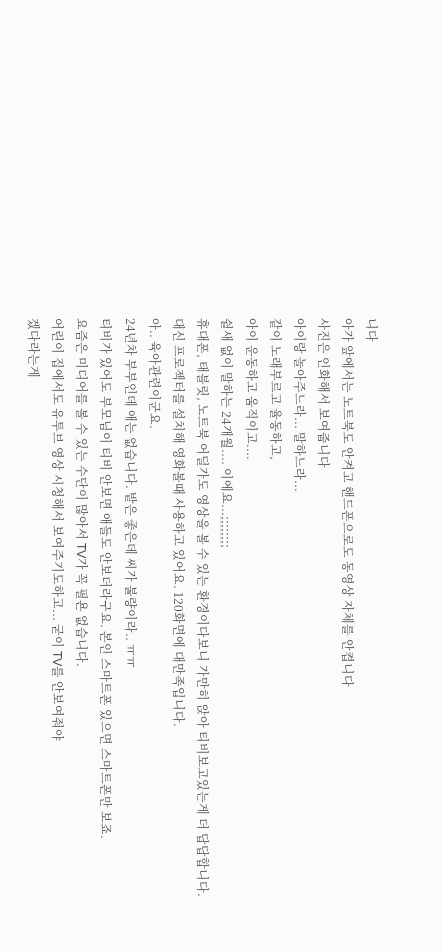니다
아가 앞에서는 노트북도 안켜고 핸드폰으로도 동영상 자체를 안켭니다
사진은 인화해서 보여줍니다
아이랑 놀아주느라... 말하느라...
같이 노래부르고 율동하고,
아이 운동하고 움직이고....
쉴새 없이 말하는 24개월.... 이에요...;;;;;;;;
휴대폰, 태블릿, 노트북 어딜가도 영상을 볼 수 있는 환경이다보니 가만히 앉아 티비보고있는게 더 답답합니다.
대신 프로젝터를 설치해 영화볼때 사용하고 있어요. 120화면에 대만족입니다.
아.. 육아관련이군요.
24년차 부부인데 애는 없습니다. 밭은 좋은데 씨가 불량이라.. ㅠㅠ
티비가 있어도 부모님이 티비 안보면 애들도 안보더라구요. 본인 스마트폰 있으면 스마트폰만 보죠.
요즘은 미디어를 볼 수 있는 수단이 많아서 TV가 꼭 필욘 없습니다.
어린이 집에서도 유투브 영상 시청해서 보여주기도하고... 굳이 TV를 안보여줘야
겠다라는게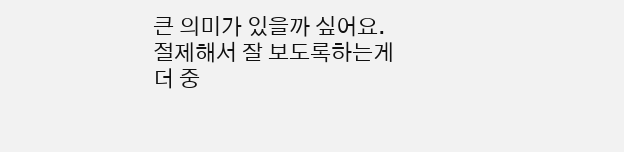큰 의미가 있을까 싶어요.
절제해서 잘 보도록하는게 더 중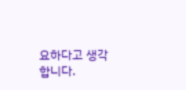요하다고 생각합니다.